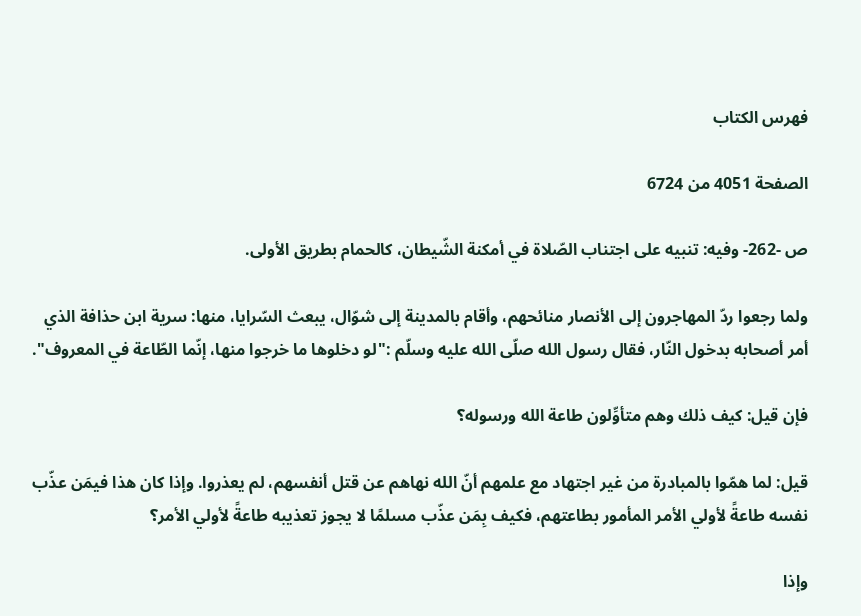فهرس الكتاب

الصفحة 4051 من 6724

ص -262- وفيه: تنبيه على اجتناب الصّلاة في أمكنة الشّيطان، كالحمام بطريق الأولى.

ولما رجعوا ردّ المهاجرون إلى الأنصار منائحهم، وأقام بالمدينة إلى شوّال، يبعث السّرايا، منها: سرية ابن حذافة الذي أمر أصحابه بدخول النّار، فقال رسول الله صلّى الله عليه وسلّم :"لو دخلوها ما خرجوا منها، إنّما الطّاعة في المعروف".

فإن قيل: كيف ذلك وهم متأوِّلون طاعة الله ورسوله؟

قيل: لما همّوا بالمبادرة من غير اجتهاد مع علمهم أنّ الله نهاهم عن قتل أنفسهم، لم يعذروا. وإذا كان هذا فيمَن عذّب نفسه طاعةً لأولي الأمر المأمور بطاعتهم، فكيف بِمَن عذّب مسلمًا لا يجوز تعذيبه طاعةً لأولي الأمر؟

وإذا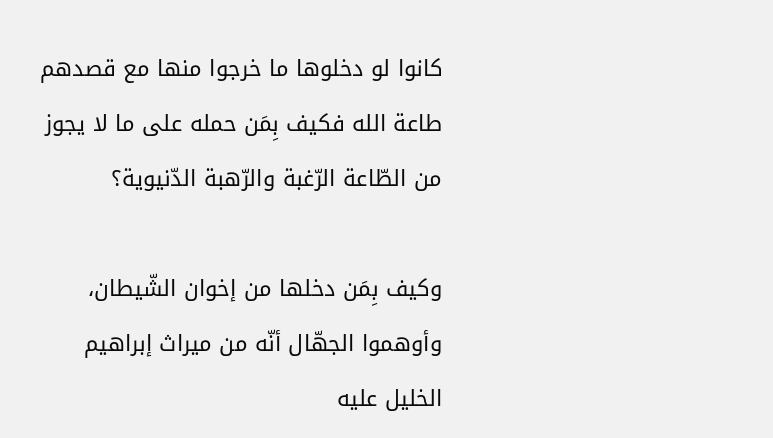كانوا لو دخلوها ما خرجوا منها مع قصدهم طاعة الله فكيف بِمَن حمله على ما لا يجوز من الطّاعة الرّغبة والرّهبة الدّنيوية؟

وكيف بِمَن دخلها من إخوان الشّيطان، وأوهموا الجهّال أنّه من ميراث إبراهيم الخليل عليه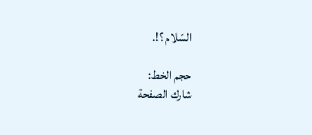السّلام ؟!.

حجم الخط:
شارك الصفحة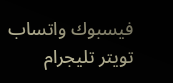فيسبوك واتساب تويتر تليجرام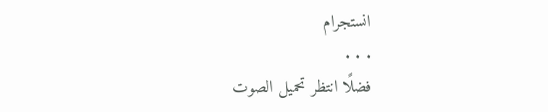انستجرام
. . .
فضلًا انتظر تحميل الصوت